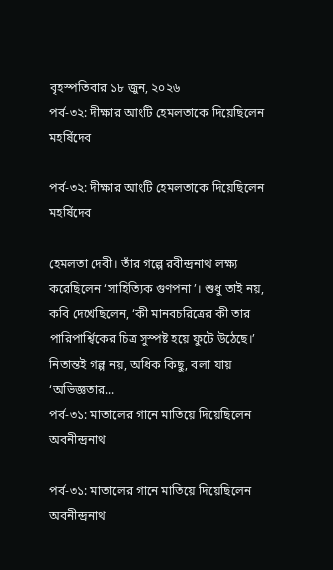বৃহস্পতিবার ১৮ জুন, ২০২৬
পর্ব-৩২: দীক্ষার আংটি হেমলতাকে দিয়েছিলেন মহর্ষিদেব

পর্ব-৩২: দীক্ষার আংটি হেমলতাকে দিয়েছিলেন মহর্ষিদেব

হেমলতা দেবী। তাঁর গল্পে রবীন্দ্রনাথ লক্ষ্য করেছিলেন ‘সাহিত্যিক গুণপনা’। শুধু তাই নয়, কবি দেখেছিলেন, ‘কী মানবচরিত্রের কী তার পারিপার্শ্বিকের চিত্র সুস্পষ্ট হয়ে ফুটে উঠেছে।’ নিতান্তই গল্প নয়, অধিক কিছু, বলা যায় ‘অভিজ্ঞতার...
পর্ব-৩১: মাতালের গানে মাতিয়ে দিয়েছিলেন অবনীন্দ্রনাথ

পর্ব-৩১: মাতালের গানে মাতিয়ে দিয়েছিলেন অবনীন্দ্রনাথ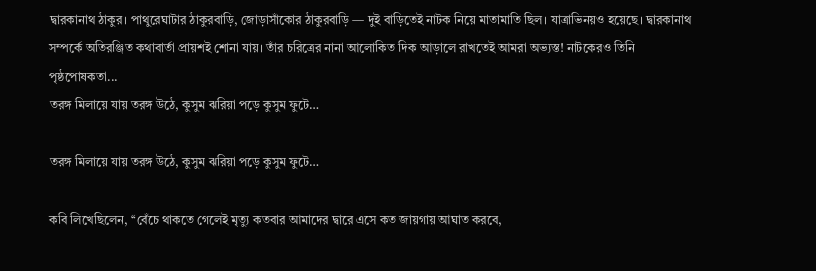দ্বারকানাথ ঠাকুর। পাথুরেঘাটার ঠাকুরবাড়ি, জোড়াসাঁকোর ঠাকুরবাড়ি — দুই বাড়িতেই নাটক নিয়ে মাতামাতি ছিল। যাত্রাভিনয়ও হয়েছে। দ্বারকানাথ সম্পর্কে অতিরঞ্জিত কথাবার্তা প্রায়শই শোনা যায়। তাঁর চরিত্রের নানা আলোকিত দিক আড়ালে রাখতেই আমরা অভ্যস্ত! নাটকেরও তিনি পৃষ্ঠপোষকতা...
তরঙ্গ মিলায়ে যায় তরঙ্গ উঠে, কুসুম ঝরিয়া পড়ে কুসুম ফুটে…

তরঙ্গ মিলায়ে যায় তরঙ্গ উঠে, কুসুম ঝরিয়া পড়ে কুসুম ফুটে…

কবি লিখেছিলেন, ‘‘বেঁচে থাকতে গেলেই মৃত্যু কতবার আমাদের দ্বারে এসে কত জায়গায় আঘাত করবে,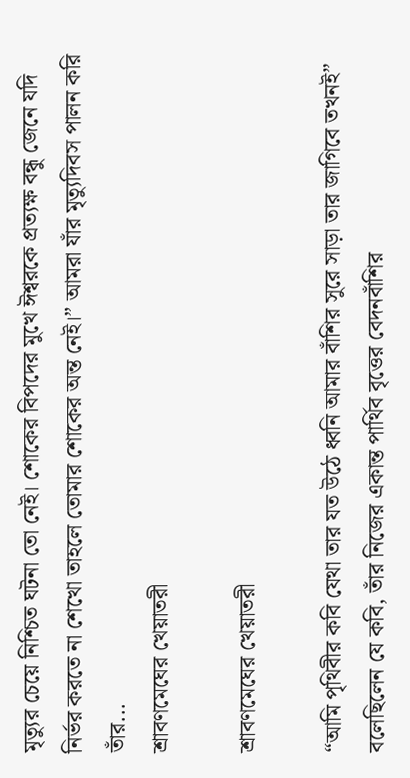মৃত্যুর চেয়ে নিশ্চিত ঘটনা তো নেই। শোকের বিপদের মুখে ঈশ্বরকে প্রত্যক্ষ বন্ধু জেনে যদি নির্ভর করতে না শেখো তাহলে তোমার শোকের অন্ত নেই।” আমরা যাঁর মৃত্যুদিবস পালন করি তাঁর...
শ্রাবণমেঘের খেয়াতরী

শ্রাবণমেঘের খেয়াতরী

“আমি পৃথিবীর কবি যেথা তার যত উঠে ধ্বনি আমার বাঁশির সুরে সাড়া তার জাগিবে তখনই” বলেছিলেন যে কবি, তাঁর নিজের একান্ত পার্থিব বৃত্তের বেদনবাঁশির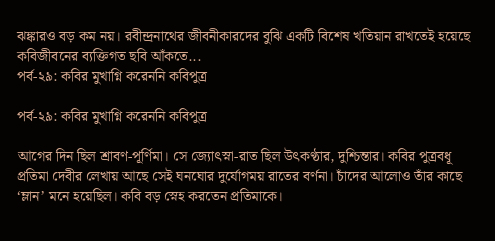ঝঙ্কারও বড় কম নয়। রবীন্দ্রনাথের জীবনীকারদের বুঝি একটি বিশেষ খতিয়ান রাখতেই হয়েছে কবিজীবনের ব্যক্তিগত ছবি আঁকতে...
পর্ব-২৯: কবির মুখাগ্নি করেননি কবিপুত্র

পর্ব-২৯: কবির মুখাগ্নি করেননি কবিপুত্র

আগের দিন ছিল শ্রাবণ-পূর্ণিমা। সে জ্যোৎস্না-রাত ছিল উৎকণ্ঠার, দুশ্চিন্তার। কবির পুত্রবধূ প্রতিমা দেবীর লেখায় আছে সেই ঘনঘোর দুর্যোগময় রাতের বর্ণনা। চাঁদের আলোও তাঁর‌ কাছে ‘ম্লান’ মনে হয়েছিল। কবি বড় স্নেহ করতেন প্রতিমাকে।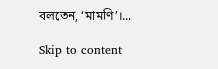বলতেন, ‘মামণি’।...

Skip to content